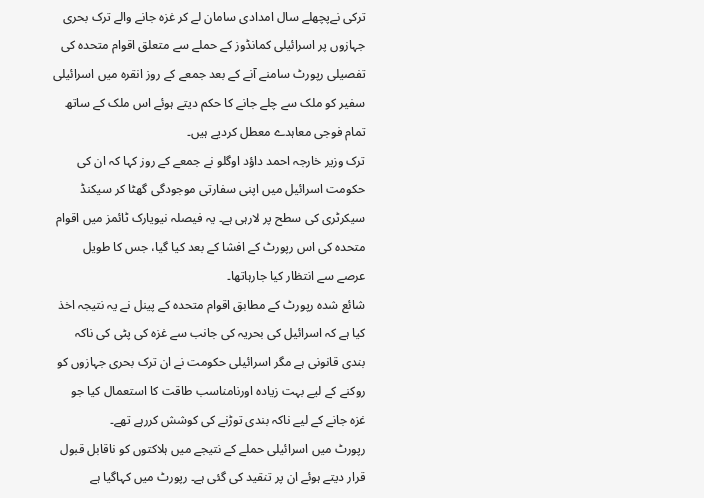ترکی نےپچھلے سال امدادی سامان لے کر غزہ جانے والے ترک بحری جہازوں پر اسرائیلی کمانڈوز کے حملے سے متعلق اقوام متحدہ کی تفصیلی رپورٹ سامنے آنے کے بعد جمعے کے روز انقرہ میں اسرائیلی سفیر کو ملک سے چلے جانے کا حکم دیتے ہوئے اس ملک کے ساتھ تمام فوجی معاہدے معطل کردیے ہیں۔
ترک وزیر خارجہ احمد داؤد اوگلو نے جمعے کے روز کہا کہ ان کی حکومت اسرائیل میں اپنی سفارتی موجودگی گھٹا کر سیکنڈ سیکرٹری کی سطح پر لارہی ہے۔ یہ فیصلہ نیویارک ٹائمز میں اقوام متحدہ کی اس رپورٹ کے افشا کے بعد کیا گیا، جس کا طویل عرصے سے انتظار کیا جارہاتھا۔
شائع شدہ رپورٹ کے مطابق اقوام متحدہ کے پینل نے یہ نتیجہ اخذ کیا ہے کہ اسرائیل کی بحریہ کی جانب سے غزہ کی پٹی کی ناکہ بندی قانونی ہے مگر اسرائیلی حکومت نے ان ترک بحری جہازوں کو روکنے کے لیے بہت زیادہ اورنامناسب طاقت کا استعمال کیا جو غزہ جانے کے لیے ناکہ بندی توڑنے کی کوشش کررہے تھے۔
رپورٹ میں اسرائیلی حملے کے نتیجے میں ہلاکتوں کو ناقابل قبول قرار دیتے ہوئے ان پر تنقید کی گئی ہے۔ رپورٹ میں کہاگیا ہے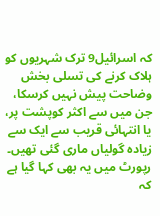کہ اسرائیل9 ترک شہریوں کو ہلاک کرنے کی تسلی بخش وضاحت پیش نہیں کرسکا، جن میں سے اکثر کوپشت پر، یا انتہائی قریب سے ایک سے زیادہ گولیاں ماری گئی تھیں۔
رپورٹ میں یہ بھی کہا گیا ہے کہ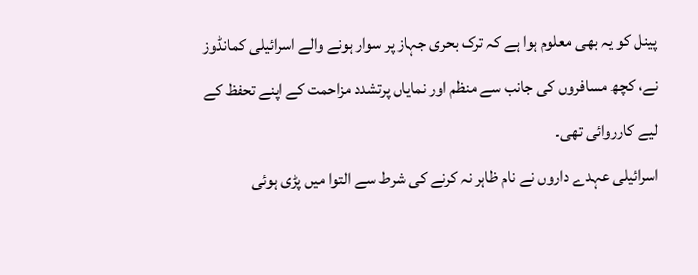پینل کو یہ بھی معلوم ہوا ہے کہ ترک بحری جہاز پر سوار ہونے والے اسرائیلی کمانڈوز نے، کچھ مسافروں کی جانب سے منظم اور نمایاں پرتشدد مزاحمت کے اپنے تحفظ کے لیے کارروائی تھی۔
اسرائیلی عہدے داروں نے نام ظاہر نہ کرنے کی شرط سے التوا میں پڑی ہوئی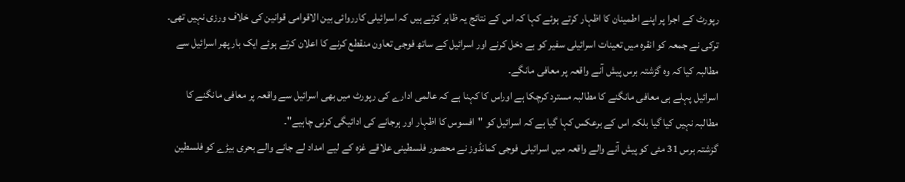رپورٹ کے اجرا پر اپنے اطمینان کا اظہار کرتے ہوئے کہا کہ اس کے نتائج یہ ظاہر کرتے ہیں کہ اسرائیلی کارروائی بین الاقوامی قوانین کی خلاف ورزی نہیں تھی۔
ترکی نے جمعہ کو انقرہ میں تعینات اسرائیلی سفیر کو بے دخل کرنے اور اسرائیل کے ساتھ فوجی تعاون منقطع کرنے کا اعلان کرتے ہوئے ایک بار پھر اسرائیل سے مطالبہ کیا کہ وہ گزشتہ برس پیش آنے واقعہ پر معافی مانگے۔
اسرائیل پہلے ہی معافی مانگنے کا مطالبہ مسترد کرچکا ہے اوراس کا کہنا ہے کہ عالمی ادارے کی رپورٹ میں بھی اسرائیل سے واقعہ پر معافی مانگنے کا مطالبہ نہیں کیا گیا بلکہ اس کے برعکس کہا گیا ہے کہ اسرائیل کو "افسوس کا اظہار اور ہرجانے کی ادائیگی کرنی چاہیے"۔
گزشتہ برس 31 مئی کو پیش آنے والے واقعہ میں اسرائیلی فوجی کمانڈوز نے محصور فلسطینی علاقے غزہ کے لیے امداد لے جانے والے بحری بیڑے کو فلسطین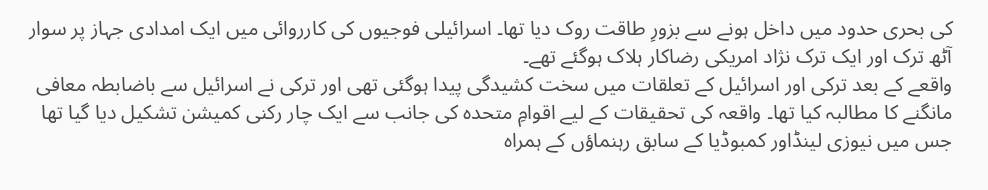کی بحری حدود میں داخل ہونے سے بزورِ طاقت روک دیا تھا۔ اسرائیلی فوجیوں کی کارروائی میں ایک امدادی جہاز پر سوار آٹھ ترک اور ایک ترک نژاد امریکی رضاکار ہلاک ہوگئے تھے۔
واقعے کے بعد ترکی اور اسرائیل کے تعلقات میں سخت کشیدگی پیدا ہوگئی تھی اور ترکی نے اسرائیل سے باضابطہ معافی مانگنے کا مطالبہ کیا تھا۔ واقعہ کی تحقیقات کے لیے اقوامِ متحدہ کی جانب سے ایک چار رکنی کمیشن تشکیل دیا گیا تھا جس میں نیوزی لینڈاور کمبوڈیا کے سابق رہنماؤں کے ہمراہ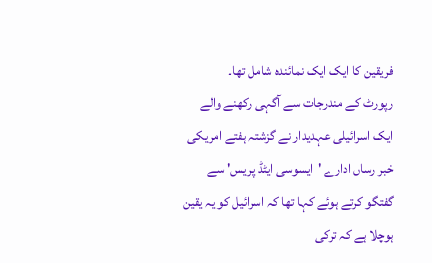فریقین کا ایک ایک نمائندہ شامل تھا۔
رپورٹ کے مندرجات سے آگہی رکھنے والے ایک اسرائیلی عہدیدار نے گزشتہ ہفتے امریکی خبر رساں ادارے 'ایسوسی ایٹڈ پریس' سے گفتگو کرتے ہوئے کہا تھا کہ اسرائیل کو یہ یقین ہوچلا ہے کہ ترکی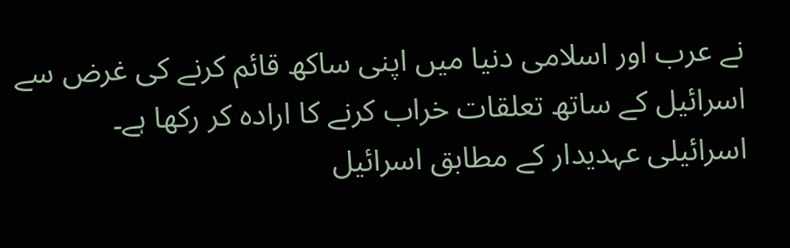نے عرب اور اسلامی دنیا میں اپنی ساکھ قائم کرنے کی غرض سے اسرائیل کے ساتھ تعلقات خراب کرنے کا ارادہ کر رکھا ہے۔
اسرائیلی عہدیدار کے مطابق اسرائیل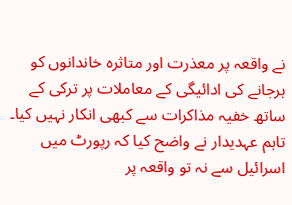نے واقعہ پر معذرت اور متاثرہ خاندانوں کو ہرجانے کی ادائیگی کے معاملات پر ترکی کے ساتھ خفیہ مذاکرات سے کبھی انکار نہیں کیا۔ تاہم عہدیدار نے واضح کیا کہ رپورٹ میں اسرائیل سے نہ تو واقعہ پر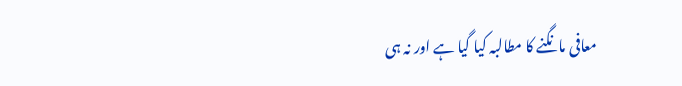معافی مانگنے کا مطالبہ کیا گیا ہے اور نہ ہی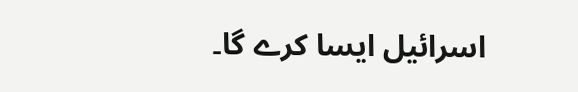اسرائیل ایسا کرے گا۔